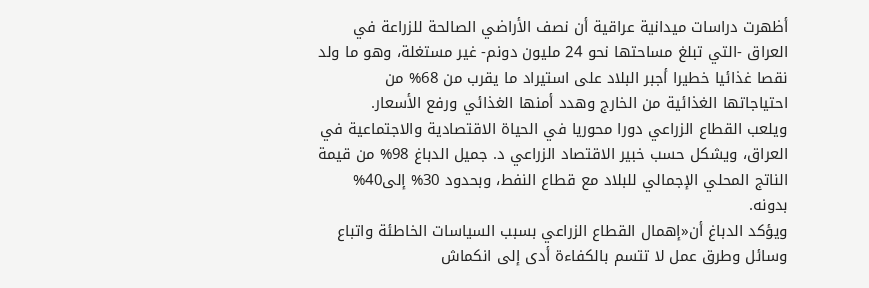أظهرت دراسات ميدانية عراقية أن نصف الأراضي الصالحة للزراعة في العراق -التي تبلغ مساحتها نحو 24 مليون دونم- غير مستغلة، وهو ما ولد نقصا غذائيا خطيرا أجبر البلاد على استيراد ما يقرب من 68% من احتياجاتها الغذائية من الخارج وهدد أمنها الغذائي ورفع الأسعار.
ويلعب القطاع الزراعي دورا محوريا في الحياة الاقتصادية والاجتماعية في العراق، ويشكل حسب خبير الاقتصاد الزراعي د. جميل الدباغ 98% من قيمة الناتج المحلي الإجمالي للبلاد مع قطاع النفط، وبحدود 30% إلى40% بدونه.
ويؤكد الدباغ أن«إهمال القطاع الزراعي بسبب السياسات الخاطئة واتباع وسائل وطرق عمل لا تتسم بالكفاءة أدى إلى انكماش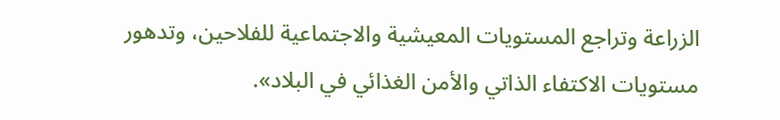الزراعة وتراجع المستويات المعيشية والاجتماعية للفلاحين، وتدهور مستويات الاكتفاء الذاتي والأمن الغذائي في البلاد».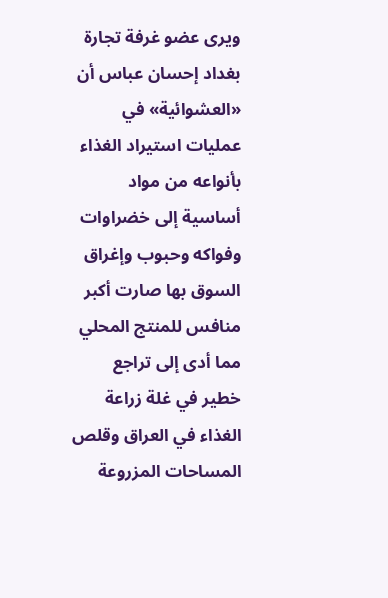ويرى عضو غرفة تجارة بغداد إحسان عباس أن «العشوائية» في عمليات استيراد الغذاء بأنواعه من مواد أساسية إلى خضراوات وفواكه وحبوب وإغراق السوق بها صارت أكبر منافس للمنتج المحلي مما أدى إلى تراجع خطير في غلة زراعة الغذاء في العراق وقلص المساحات المزروعة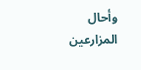وأحال المزارعين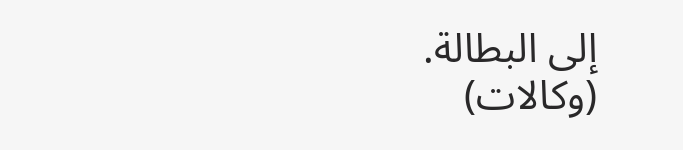إلى البطالة. (وكالات)